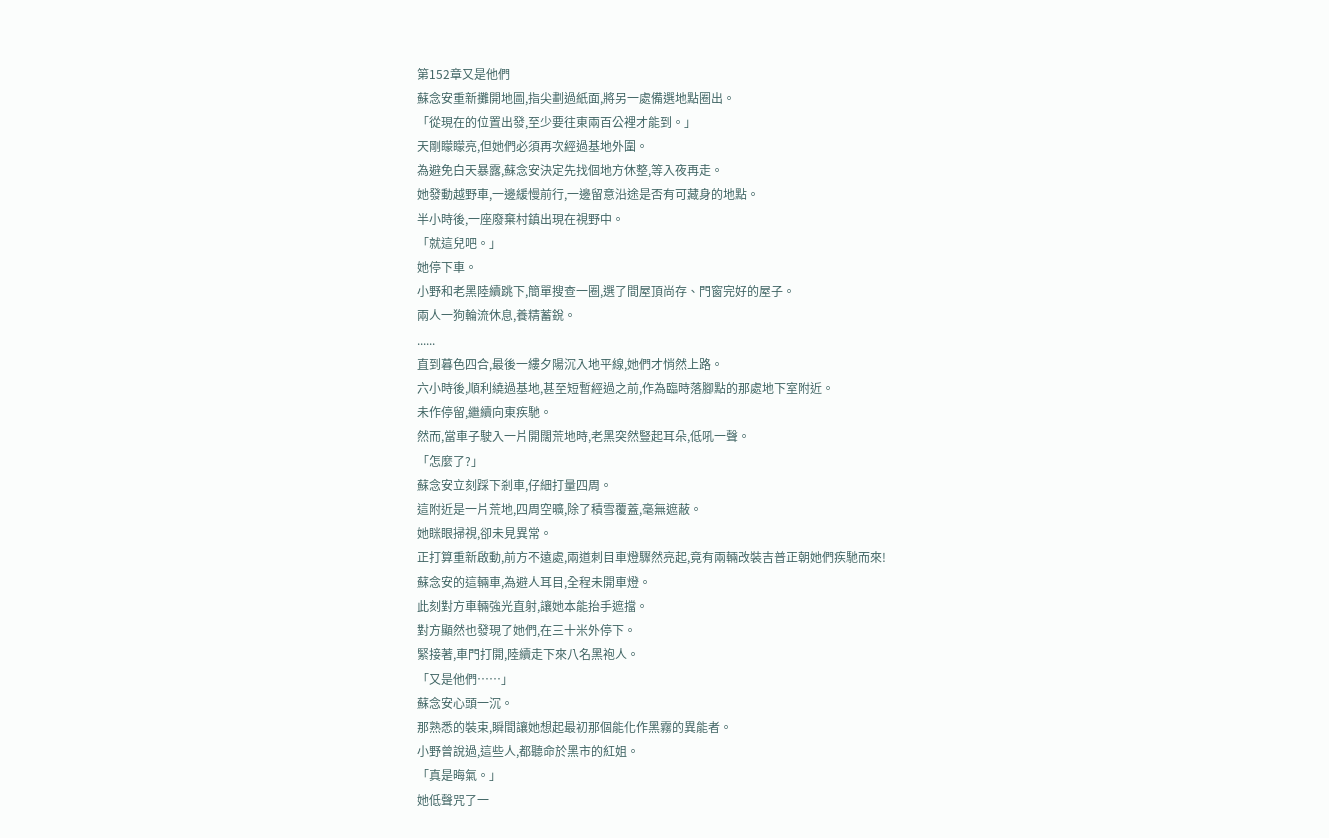第152章又是他們
蘇念安重新攤開地圖,指尖劃過紙面,將另一處備選地點圈出。
「從現在的位置出發,至少要往東兩百公裡才能到。」
天剛矇矇亮,但她們必須再次經過基地外圍。
為避免白天暴露,蘇念安決定先找個地方休整,等入夜再走。
她發動越野車,一邊緩慢前行,一邊留意沿途是否有可藏身的地點。
半小時後,一座廢棄村鎮出現在視野中。
「就這兒吧。」
她停下車。
小野和老黑陸續跳下,簡單搜查一圈,選了間屋頂尚存、門窗完好的屋子。
兩人一狗輪流休息,養精蓄銳。
......
直到暮色四合,最後一縷夕陽沉入地平線,她們才悄然上路。
六小時後,順利繞過基地,甚至短暫經過之前,作為臨時落腳點的那處地下室附近。
未作停留,繼續向東疾馳。
然而,當車子駛入一片開闊荒地時,老黑突然豎起耳朵,低吼一聲。
「怎麼了?」
蘇念安立刻踩下剎車,仔細打量四周。
這附近是一片荒地,四周空曠,除了積雪覆蓋,毫無遮蔽。
她眯眼掃視,卻未見異常。
正打算重新啟動,前方不遠處,兩道刺目車燈驟然亮起,竟有兩輛改裝吉普正朝她們疾馳而來!
蘇念安的這輛車,為避人耳目,全程未開車燈。
此刻對方車輛強光直射,讓她本能抬手遮擋。
對方顯然也發現了她們,在三十米外停下。
緊接著,車門打開,陸續走下來八名黑袍人。
「又是他們……」
蘇念安心頭一沉。
那熟悉的裝束,瞬間讓她想起最初那個能化作黑霧的異能者。
小野曾說過,這些人,都聽命於黑市的紅姐。
「真是晦氣。」
她低聲咒了一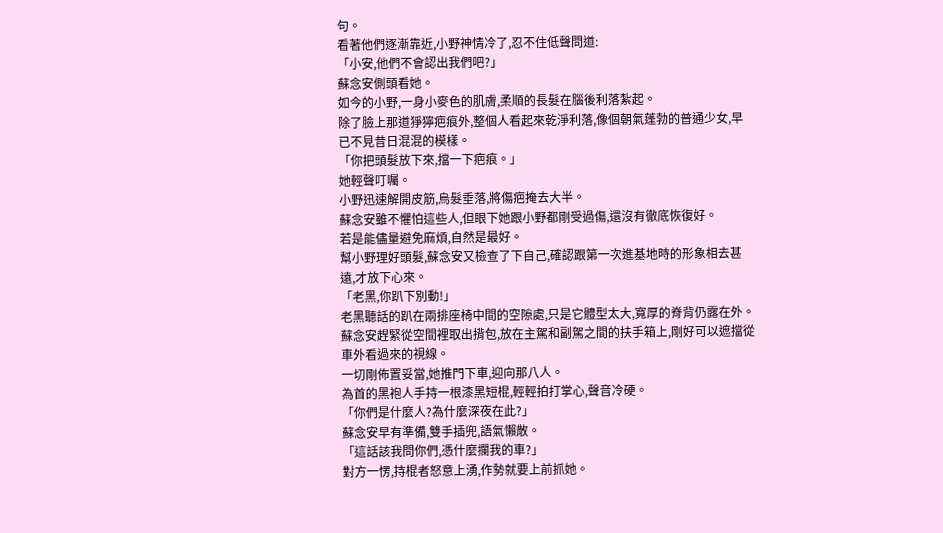句。
看著他們逐漸靠近,小野神情冷了,忍不住低聲問道:
「小安,他們不會認出我們吧?」
蘇念安側頭看她。
如今的小野,一身小麥色的肌膚,柔順的長髮在腦後利落紮起。
除了臉上那道猙獰疤痕外,整個人看起來乾淨利落,像個朝氣蓬勃的普通少女,早已不見昔日混混的模樣。
「你把頭髮放下來,擋一下疤痕。」
她輕聲叮囑。
小野迅速解開皮筋,烏髮垂落,將傷疤掩去大半。
蘇念安雖不懼怕這些人,但眼下她跟小野都剛受過傷,還沒有徹底恢復好。
若是能儘量避免麻煩,自然是最好。
幫小野理好頭髮,蘇念安又檢查了下自己,確認跟第一次進基地時的形象相去甚遠,才放下心來。
「老黑,你趴下別動!」
老黑聽話的趴在兩排座椅中間的空隙處,只是它體型太大,寬厚的脊背仍露在外。
蘇念安趕緊從空間裡取出揹包,放在主駕和副駕之間的扶手箱上,剛好可以遮擋從車外看過來的視線。
一切剛佈置妥當,她推門下車,迎向那八人。
為首的黑袍人手持一根漆黑短棍,輕輕拍打掌心,聲音冷硬。
「你們是什麼人?為什麼深夜在此?」
蘇念安早有準備,雙手插兜,語氣懶散。
「這話該我問你們,憑什麼攔我的車?」
對方一愣,持棍者怒意上湧,作勢就要上前抓她。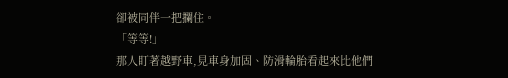卻被同伴一把攔住。
「等等!」
那人盯著越野車,見車身加固、防滑輪胎看起來比他們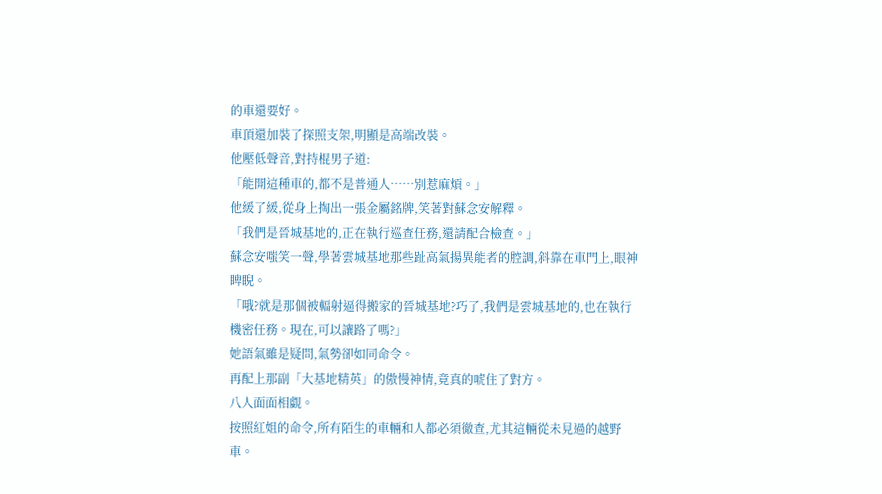的車還要好。
車頂還加裝了探照支架,明顯是高端改裝。
他壓低聲音,對持棍男子道:
「能開這種車的,都不是普通人……別惹麻煩。」
他緩了緩,從身上掏出一張金屬銘牌,笑著對蘇念安解釋。
「我們是晉城基地的,正在執行巡查任務,還請配合檢查。」
蘇念安嗤笑一聲,學著雲城基地那些趾高氣揚異能者的腔調,斜靠在車門上,眼神睥睨。
「哦?就是那個被輻射逼得搬家的晉城基地?巧了,我們是雲城基地的,也在執行機密任務。現在,可以讓路了嗎?」
她語氣雖是疑問,氣勢卻如同命令。
再配上那副「大基地精英」的傲慢神情,竟真的唬住了對方。
八人面面相覷。
按照紅姐的命令,所有陌生的車輛和人都必須徹查,尤其這輛從未見過的越野車。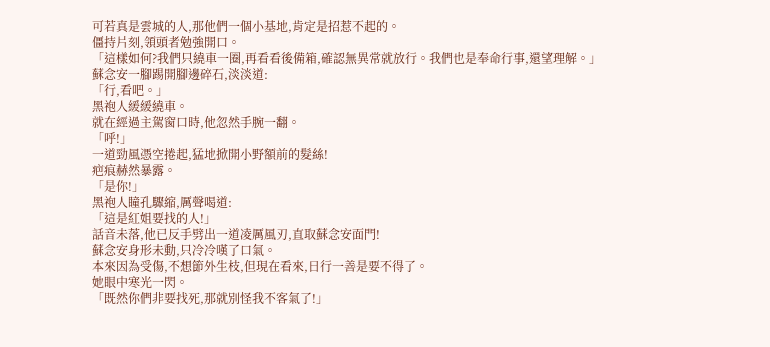可若真是雲城的人,那他們一個小基地,肯定是招惹不起的。
僵持片刻,領頭者勉強開口。
「這樣如何?我們只繞車一圈,再看看後備箱,確認無異常就放行。我們也是奉命行事,還望理解。」
蘇念安一腳踢開腳邊碎石,淡淡道:
「行,看吧。」
黑袍人緩緩繞車。
就在經過主駕窗口時,他忽然手腕一翻。
「呼!」
一道勁風憑空捲起,猛地掀開小野額前的髮絲!
疤痕赫然暴露。
「是你!」
黑袍人瞳孔驟縮,厲聲喝道:
「這是紅姐要找的人!」
話音未落,他已反手劈出一道凌厲風刃,直取蘇念安面門!
蘇念安身形未動,只冷冷嘆了口氣。
本來因為受傷,不想節外生枝,但現在看來,日行一善是要不得了。
她眼中寒光一閃。
「既然你們非要找死,那就別怪我不客氣了!」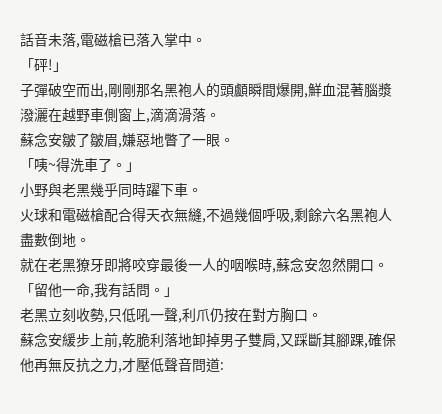話音未落,電磁槍已落入掌中。
「砰!」
子彈破空而出,剛剛那名黑袍人的頭顱瞬間爆開,鮮血混著腦漿潑灑在越野車側窗上,滴滴滑落。
蘇念安皺了皺眉,嫌惡地瞥了一眼。
「咦~得洗車了。」
小野與老黑幾乎同時躍下車。
火球和電磁槍配合得天衣無縫,不過幾個呼吸,剩餘六名黑袍人盡數倒地。
就在老黑獠牙即將咬穿最後一人的咽喉時,蘇念安忽然開口。
「留他一命,我有話問。」
老黑立刻收勢,只低吼一聲,利爪仍按在對方胸口。
蘇念安緩步上前,乾脆利落地卸掉男子雙肩,又踩斷其腳踝,確保他再無反抗之力,才壓低聲音問道: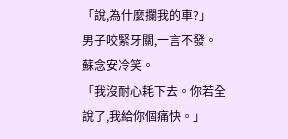「說,為什麼攔我的車?」
男子咬緊牙關,一言不發。
蘇念安冷笑。
「我沒耐心耗下去。你若全說了,我給你個痛快。」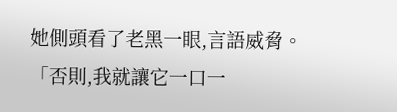她側頭看了老黑一眼,言語威脅。
「否則,我就讓它一口一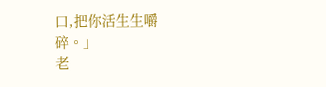口,把你活生生嚼碎。」
老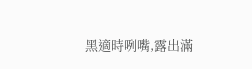黑適時咧嘴,露出滿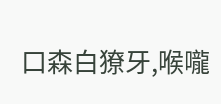口森白獠牙,喉嚨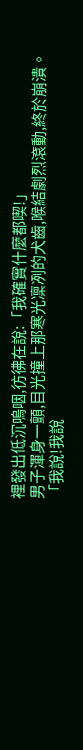裡發出低沉嗚咽,彷彿在說:「我確實什麼都喫!」
男子渾身一顫,目光撞上那寒光凜冽的犬齒,喉結劇烈滾動,終於崩潰。
「我說!我說